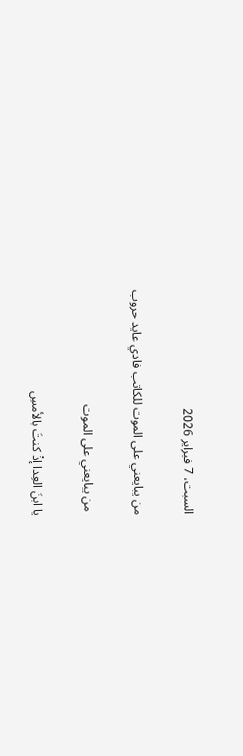السبت، 7 فبراير 2026

من يبايعني على الموت للكاتب فادي عايد حروب

 من يبايعني على الموت

يا ابنَ العِدا إذْ كنتَ بالأمسِ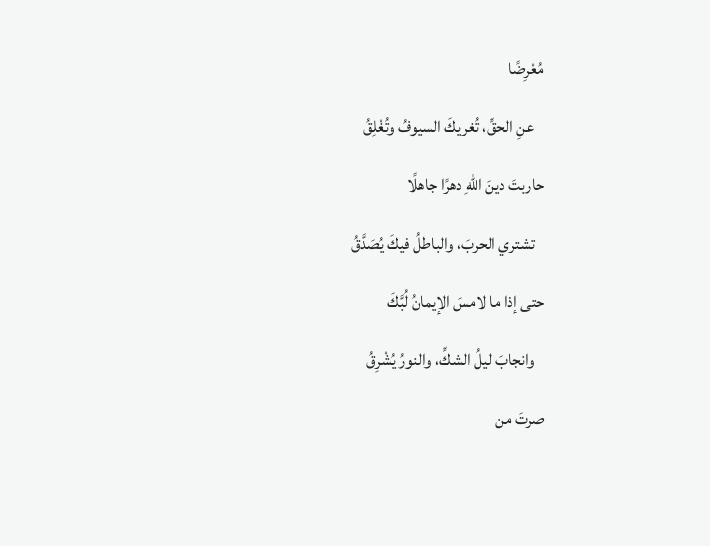مُعْرِضًا

   عنِ الحقِّ، تُغريكَ السيوفُ وتُغْلِقُ

حاربتَ دينَ اللهِ دهرًا جاهلًا

   تشتري الحربَ، والباطلُ فيكَ يُصَدَّقُ

حتى إذا ما لامسَ الإيمانُ لُبَّكَ

   وانجابَ ليلُ الشكِّ، والنورُ يُشْرِقُ

صرتَ من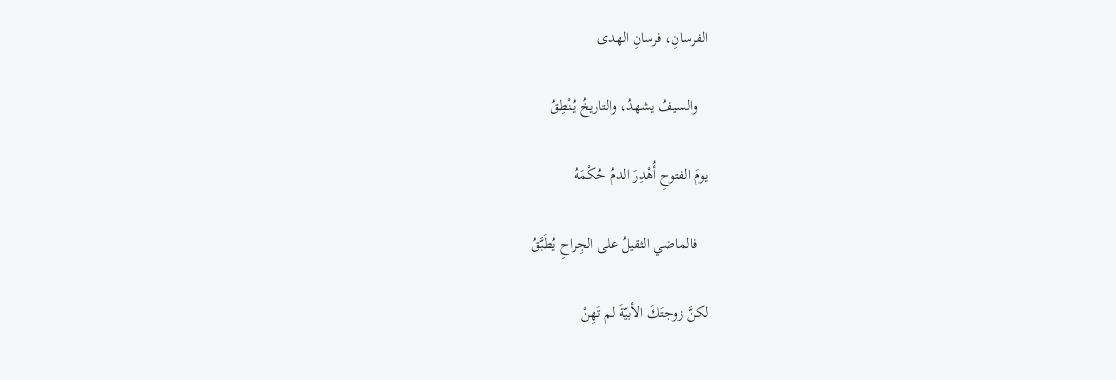الفرسانِ، فرسانِ الهدى

   والسيفُ يشهدُ، والتاريخُ يُنْطِقُ

يومَ الفتوحِ أُهْدِرَ الدمُ حُكْمَهُ

   فالماضي الثقيلُ على الجِراحِ يُطَبَّقُ

لكنَّ زوجتَكَ الأبيّةَ لم تَهِنْ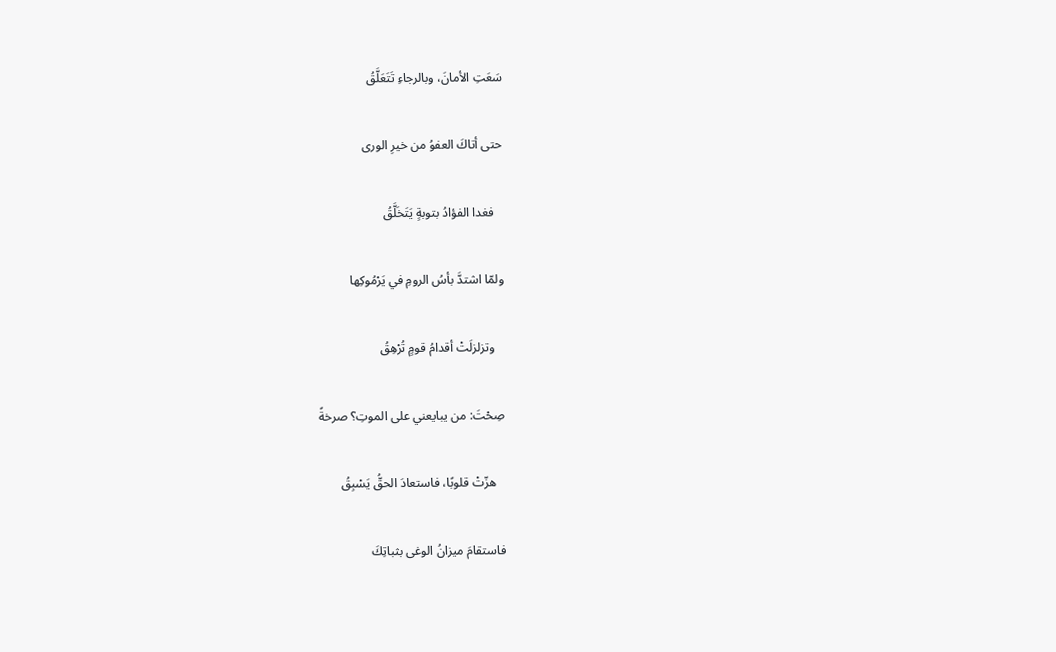سَعَتِ الأمانَ، وبالرجاءِ تَتَعَلَّقُ

حتى أتاكَ العفوُ من خيرِ الورى

   فغدا الفؤادُ بتوبةٍ يَتَخَلَّقُ

ولمّا اشتدَّ بأسُ الرومِ في يَرْمُوكِها

   وتزلزلَتْ أقدامُ قومٍ تُرْهِقُ

صِحْتَ: من يبايعني على الموتِ؟ صرخةً

   هزّتْ قلوبًا، فاستعادَ الحقُّ يَسْبِقُ

فاستقامَ ميزانُ الوغى بثباتِكَ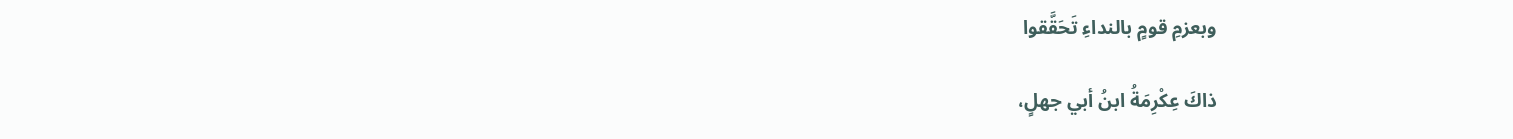وبعزمِ قومٍ بالنداءِ تَحَقَّقوا

ذاكَ عِكْرِمَةُ ابنُ أبي جهلٍ،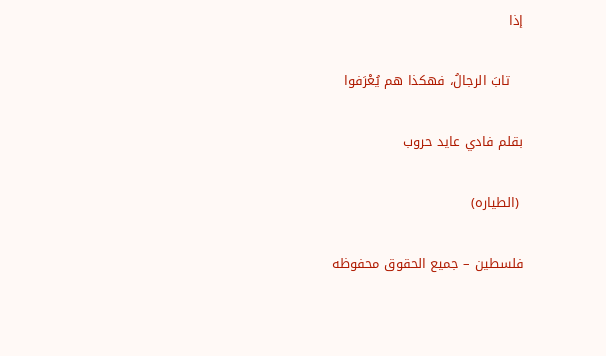إذا

   تابَ الرجالُ، فهكذا هم يُعْرَفوا

بقلم فادي عايد حروب

 (الطياره)

فلسطين – جميع الحقوق محفوظه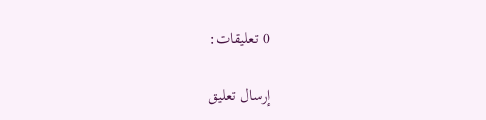0 تعليقات:

إرسال تعليق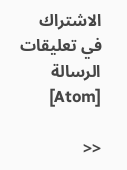الاشتراك في تعليقات الرسالة [Atom]

<<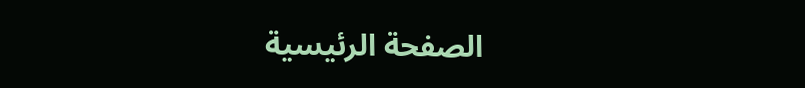الصفحة الرئيسية